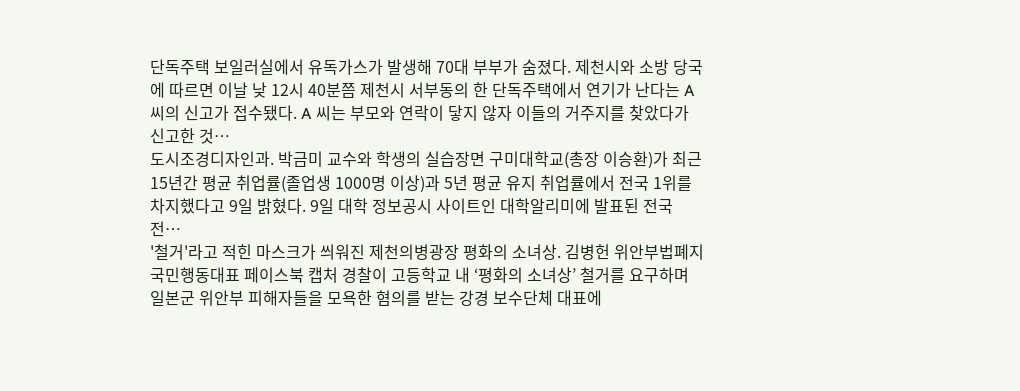단독주택 보일러실에서 유독가스가 발생해 70대 부부가 숨졌다. 제천시와 소방 당국에 따르면 이날 낮 12시 40분쯤 제천시 서부동의 한 단독주택에서 연기가 난다는 A 씨의 신고가 접수됐다. A 씨는 부모와 연락이 닿지 않자 이들의 거주지를 찾았다가 신고한 것…
도시조경디자인과. 박금미 교수와 학생의 실습장면 구미대학교(총장 이승환)가 최근 15년간 평균 취업률(졸업생 1000명 이상)과 5년 평균 유지 취업률에서 전국 1위를 차지했다고 9일 밝혔다. 9일 대학 정보공시 사이트인 대학알리미에 발표된 전국 전…
'철거'라고 적힌 마스크가 씌워진 제천의병광장 평화의 소녀상. 김병헌 위안부법폐지국민행동대표 페이스북 캡처 경찰이 고등학교 내 ‘평화의 소녀상’ 철거를 요구하며 일본군 위안부 피해자들을 모욕한 혐의를 받는 강경 보수단체 대표에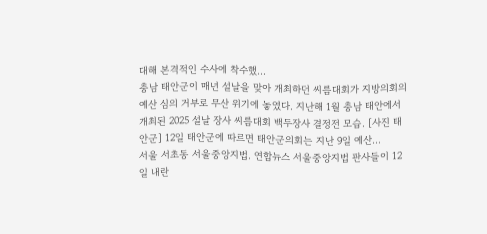대해 본격적인 수사에 착수했…
충남 태안군이 매년 설날을 맞아 개최하던 씨름대회가 지방의회의 예산 심의 거부로 무산 위기에 놓였다. 지난해 1월 충남 태안에서 개최된 2025 설날 장사 씨름대회 백두장사 결정전 모습. [사진 태안군] 12일 태안군에 따르면 태안군의회는 지난 9일 예산…
서울 서초동 서울중앙지법. 연합뉴스 서울중앙지법 판사들이 12일 내란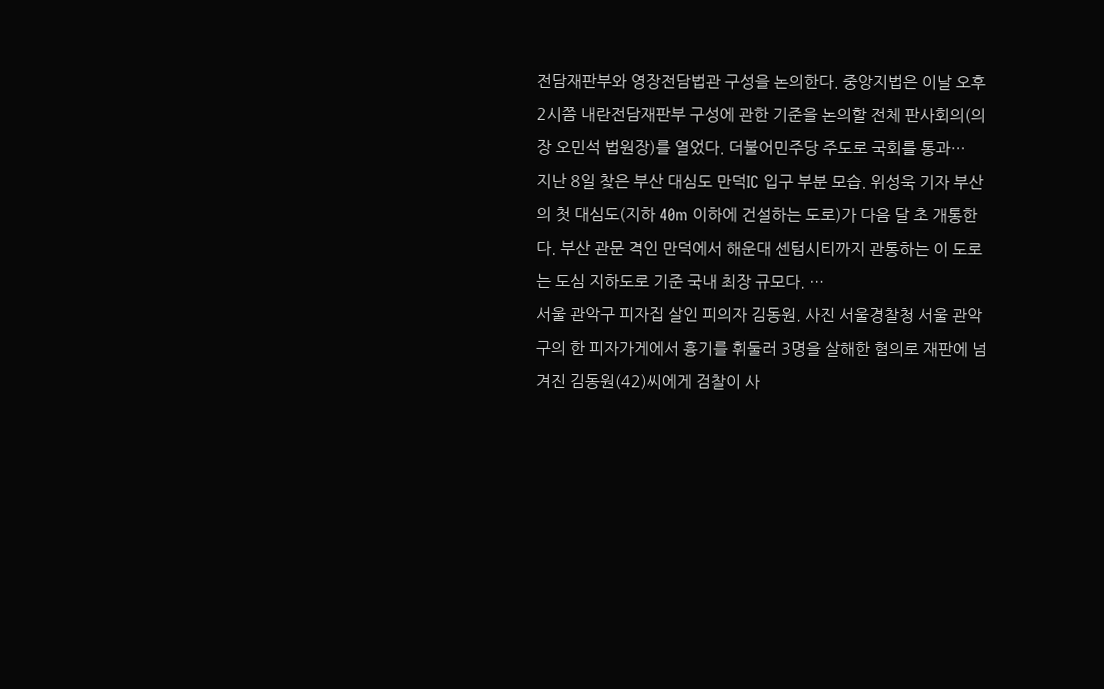전담재판부와 영장전담법관 구성을 논의한다. 중앙지법은 이날 오후 2시쯤 내란전담재판부 구성에 관한 기준을 논의할 전체 판사회의(의장 오민석 법원장)를 열었다. 더불어민주당 주도로 국회를 통과…
지난 8일 찾은 부산 대심도 만덕IC 입구 부분 모습. 위성욱 기자 부산의 첫 대심도(지하 40m 이하에 건설하는 도로)가 다음 달 초 개통한다. 부산 관문 격인 만덕에서 해운대 센텀시티까지 관통하는 이 도로는 도심 지하도로 기준 국내 최장 규모다. …
서울 관악구 피자집 살인 피의자 김동원. 사진 서울경찰청 서울 관악구의 한 피자가게에서 흉기를 휘둘러 3명을 살해한 혐의로 재판에 넘겨진 김동원(42)씨에게 검찰이 사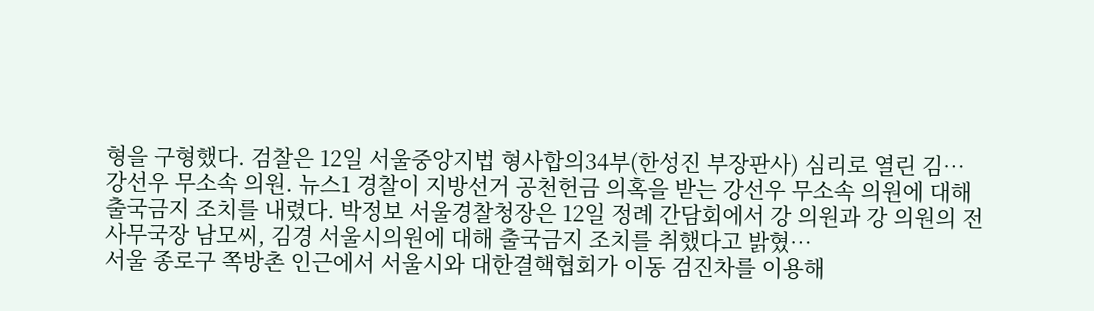형을 구형했다. 검찰은 12일 서울중앙지법 형사합의34부(한성진 부장판사) 심리로 열린 김…
강선우 무소속 의원. 뉴스1 경찰이 지방선거 공천헌금 의혹을 받는 강선우 무소속 의원에 대해 출국금지 조치를 내렸다. 박정보 서울경찰청장은 12일 정례 간담회에서 강 의원과 강 의원의 전 사무국장 남모씨, 김경 서울시의원에 대해 출국금지 조치를 취했다고 밝혔…
서울 종로구 쪽방촌 인근에서 서울시와 대한결핵협회가 이동 검진차를 이용해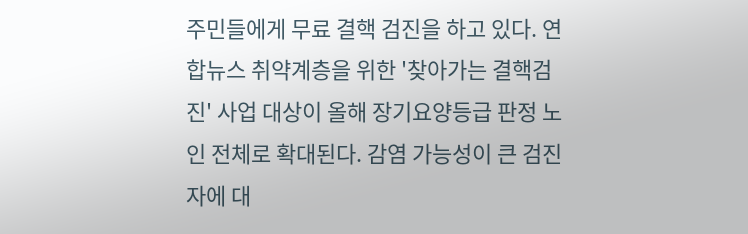주민들에게 무료 결핵 검진을 하고 있다. 연합뉴스 취약계층을 위한 '찾아가는 결핵검진' 사업 대상이 올해 장기요양등급 판정 노인 전체로 확대된다. 감염 가능성이 큰 검진자에 대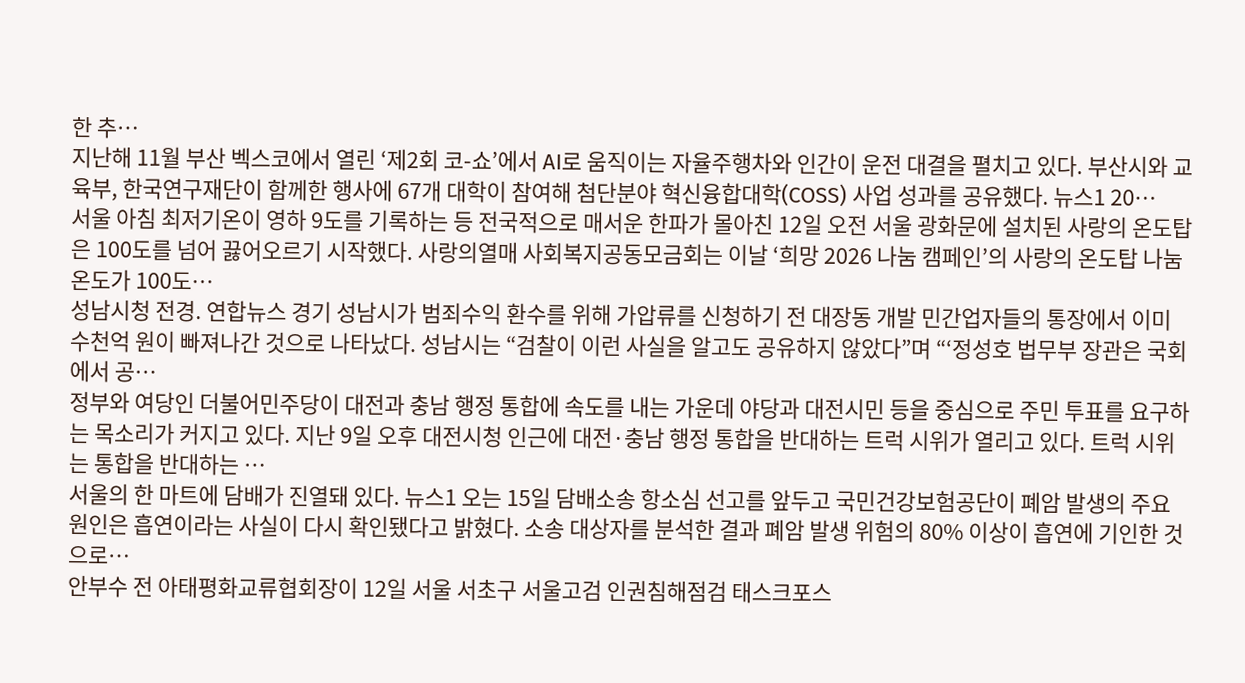한 추…
지난해 11월 부산 벡스코에서 열린 ‘제2회 코-쇼’에서 AI로 움직이는 자율주행차와 인간이 운전 대결을 펼치고 있다. 부산시와 교육부, 한국연구재단이 함께한 행사에 67개 대학이 참여해 첨단분야 혁신융합대학(COSS) 사업 성과를 공유했다. 뉴스1 20…
서울 아침 최저기온이 영하 9도를 기록하는 등 전국적으로 매서운 한파가 몰아친 12일 오전 서울 광화문에 설치된 사랑의 온도탑은 100도를 넘어 끓어오르기 시작했다. 사랑의열매 사회복지공동모금회는 이날 ‘희망 2026 나눔 캠페인’의 사랑의 온도탑 나눔 온도가 100도…
성남시청 전경. 연합뉴스 경기 성남시가 범죄수익 환수를 위해 가압류를 신청하기 전 대장동 개발 민간업자들의 통장에서 이미 수천억 원이 빠져나간 것으로 나타났다. 성남시는 “검찰이 이런 사실을 알고도 공유하지 않았다”며 “‘정성호 법무부 장관은 국회에서 공…
정부와 여당인 더불어민주당이 대전과 충남 행정 통합에 속도를 내는 가운데 야당과 대전시민 등을 중심으로 주민 투표를 요구하는 목소리가 커지고 있다. 지난 9일 오후 대전시청 인근에 대전·충남 행정 통합을 반대하는 트럭 시위가 열리고 있다. 트럭 시위는 통합을 반대하는 …
서울의 한 마트에 담배가 진열돼 있다. 뉴스1 오는 15일 담배소송 항소심 선고를 앞두고 국민건강보험공단이 폐암 발생의 주요 원인은 흡연이라는 사실이 다시 확인됐다고 밝혔다. 소송 대상자를 분석한 결과 폐암 발생 위험의 80% 이상이 흡연에 기인한 것으로…
안부수 전 아태평화교류협회장이 12일 서울 서초구 서울고검 인권침해점검 태스크포스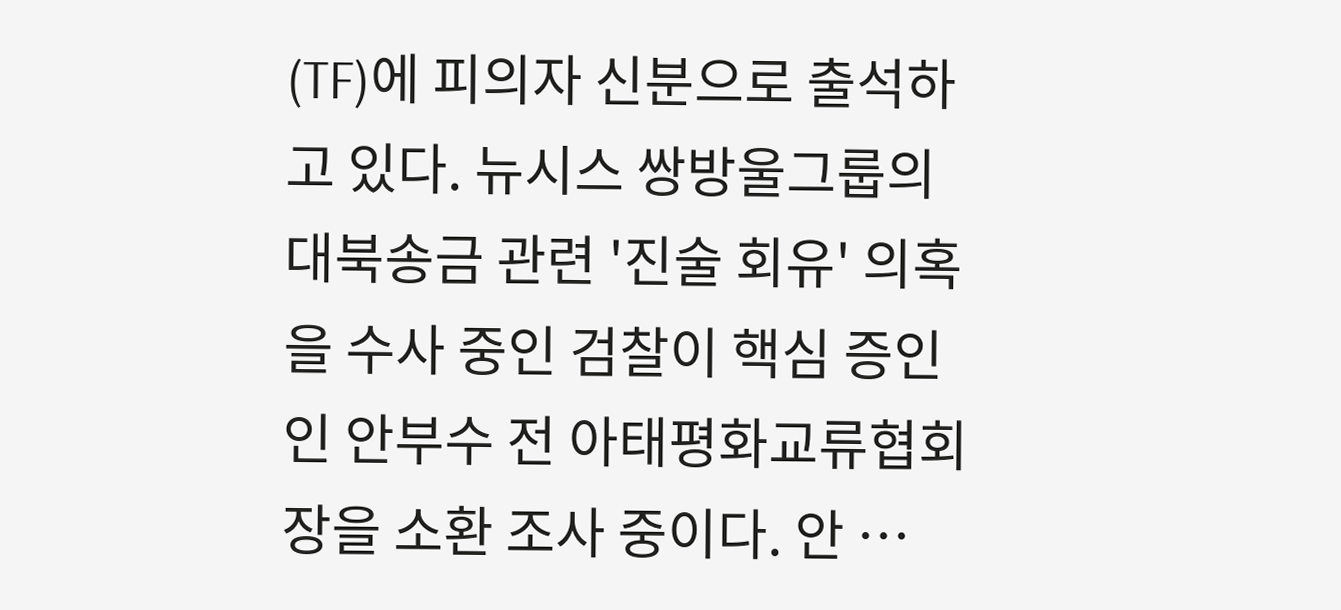(TF)에 피의자 신분으로 출석하고 있다. 뉴시스 쌍방울그룹의 대북송금 관련 '진술 회유' 의혹을 수사 중인 검찰이 핵심 증인인 안부수 전 아태평화교류협회장을 소환 조사 중이다. 안 …